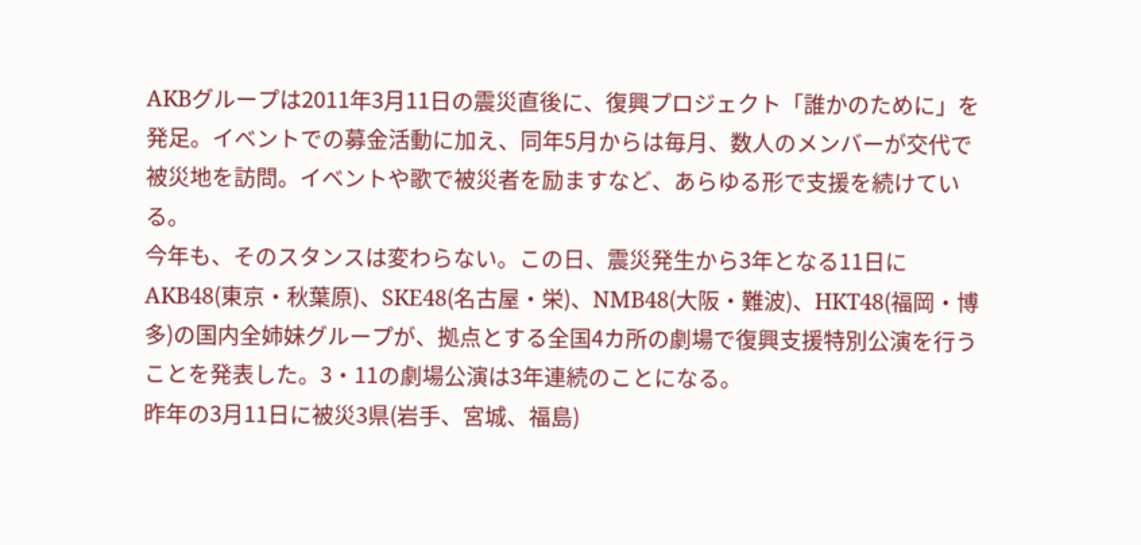AKBグループは2011年3月11日の震災直後に、復興プロジェクト「誰かのために」を発足。イベントでの募金活動に加え、同年5月からは毎月、数人のメンバーが交代で被災地を訪問。イベントや歌で被災者を励ますなど、あらゆる形で支援を続けている。
今年も、そのスタンスは変わらない。この日、震災発生から3年となる11日にAKB48(東京・秋葉原)、SKE48(名古屋・栄)、NMB48(大阪・難波)、HKT48(福岡・博多)の国内全姉妹グループが、拠点とする全国4カ所の劇場で復興支援特別公演を行うことを発表した。3・11の劇場公演は3年連続のことになる。
昨年の3月11日に被災3県(岩手、宮城、福島)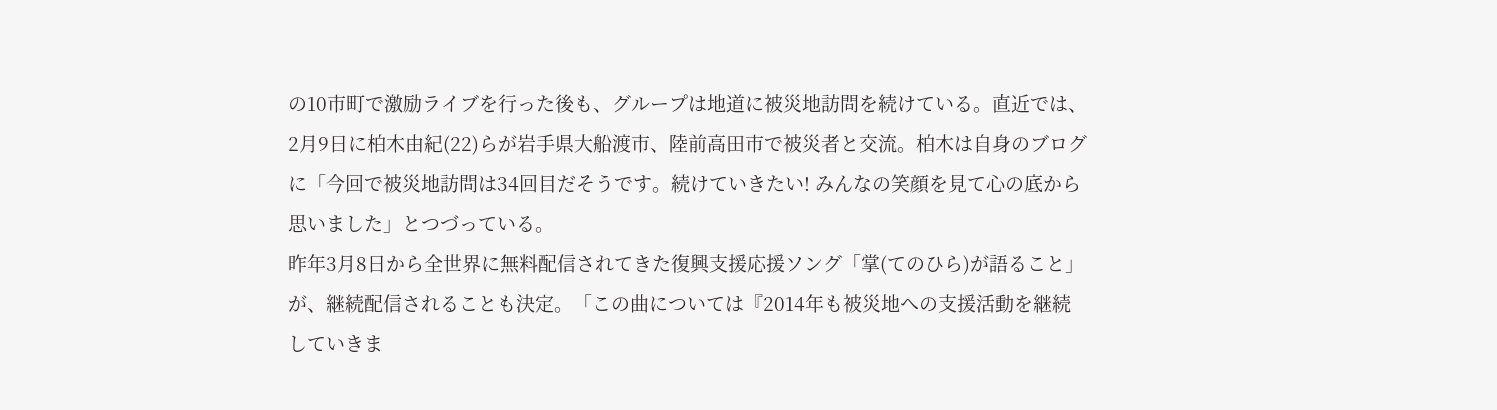の10市町で激励ライブを行った後も、グループは地道に被災地訪問を続けている。直近では、2月9日に柏木由紀(22)らが岩手県大船渡市、陸前高田市で被災者と交流。柏木は自身のブログに「今回で被災地訪問は34回目だそうです。続けていきたい! みんなの笑顔を見て心の底から思いました」とつづっている。
昨年3月8日から全世界に無料配信されてきた復興支援応援ソング「掌(てのひら)が語ること」が、継続配信されることも決定。「この曲については『2014年も被災地への支援活動を継続していきま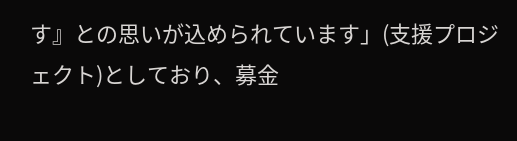す』との思いが込められています」(支援プロジェクト)としており、募金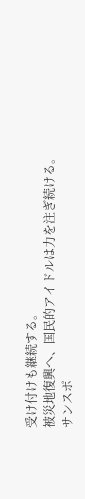受け付けも継続する。
被災地復興へ、国民的アイドルは力を注ぎ続ける。
サンスポ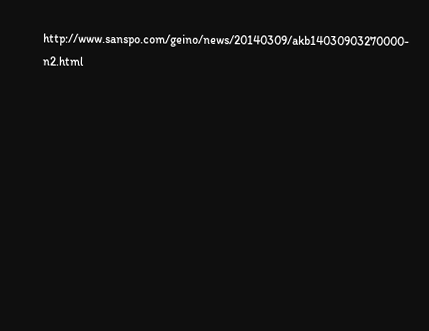http://www.sanspo.com/geino/news/20140309/akb14030903270000-n2.html